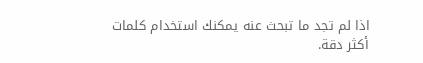اذا لم تجد ما تبحث عنه يمكنك استخدام كلمات أكثر دقة.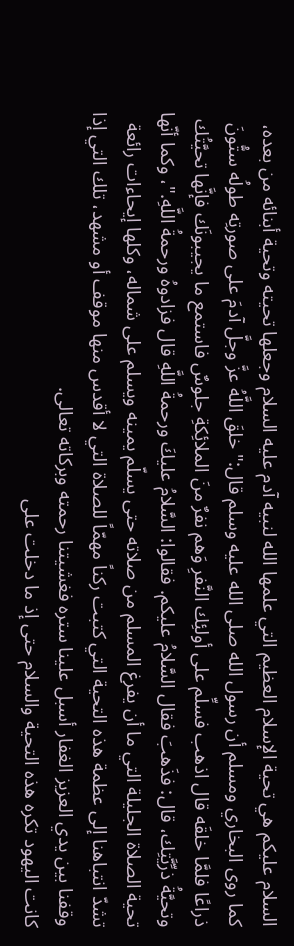السلام عليكم هي تحية الإسلام العظيم التي علمها الله لنبيه آدم عليه السلام وجعلها تحيته وتحية أبنائه من بعده، كما روى البخاري ومسلم أن رسول الله صلى الله عليه وسلم قال:" خلقَ اللَّهُ عزَّ وجلَّ آدمَ على صورتِه طولُه ستُّونَ ذراعًا فلمَّا خلقَه قال اذهب فسلِّم على أولئِك النَّفرِ وَهم نفرٌ منَ الملائِكةِ جلوسٌ فاستمع ما يجيبونَك فإنَّها تحيَّتُك وتحيَّةُ ذرِّيَّتِك، قال: فذَهبَ فقال السَّلامُ عليكم. فقالوا: السَّلامُ عليكَ ورحمةُ اللَّهِ قال فزادوهُ ورحمةُ اللَّهِ."، وكما أنّها تحية الصلاة الجليلة التي ما أن يفرغ المسلم من صلاته حتى يسلّم يمينه ويسلم على شماله، وكلها إيحاءات رائعة تشدّ انتباهنا إلى عظمة هذه التحية التي كتبت ركناً مهمّاً للصلاة التي لا أقدس منها موقف أو مشهد، تلك التي إذا وقفنا بين يدي العزيز الغفار أسبل علينا ستره فغشيتنا رحمته وبركاته تعالى.
كانت اليهود تكره هذه التحية والسلام حتى إذ ما دخلت على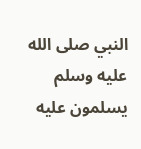النبي صلى الله عليه وسلم يسلمون عليه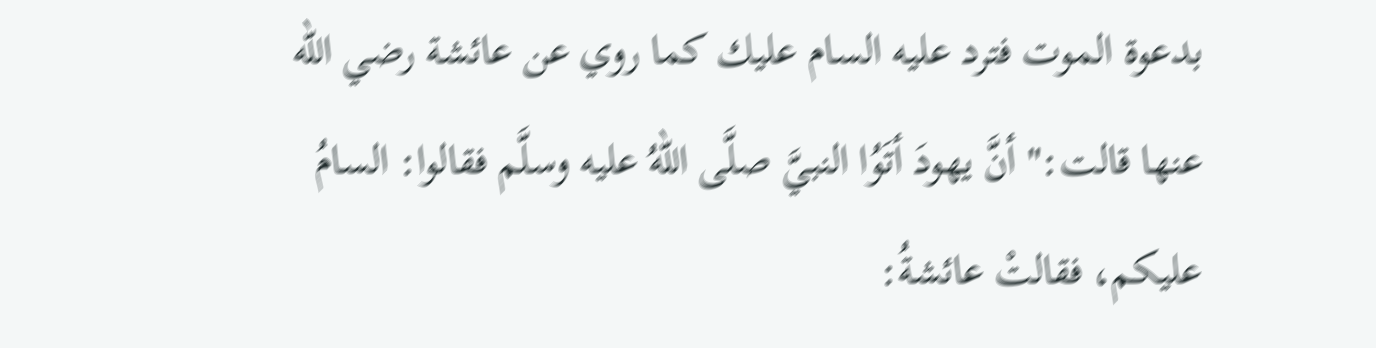بدعوة الموت فترد عليه السام عليك كما روي عن عائشة رضي الله عنها قالت:" أنَّ يهودَ أتَوُا النبيَّ صلَّى اللهُ عليه وسلَّم فقالوا: السامُ عليكم، فقالتْ عائشةُ: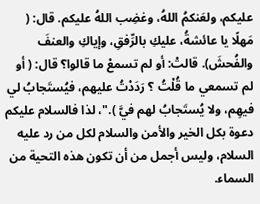عليكم، ولعَنكمُ اللهُ، وغضِب اللهُ عليكم. قال: ( مَهلًا يا عائشةُ، عليكِ بالرِّفقِ، وإياكِ والعنفَ والفُحشَ). قالتْ: أو لم تسمعْ ما قالوا؟ قال: ( أو لم تسمعي ما قُلْتُ ؟ رَدَدْتُ عليهم، فيُستَجابُ لي فيهِم، ولا يُستَجابُ لهم فيَّ )."، لذا فالسلام عليكم دعوة بكل الخير والأمن والسلام لكل من رد عليه السلام، وليس أجمل من أن تكون هذه التحية من السماء.